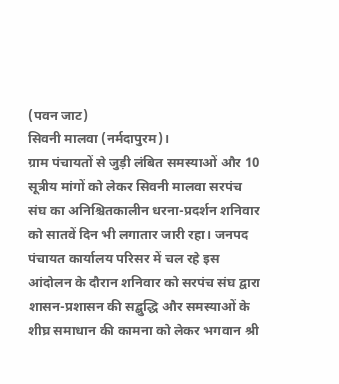(पवन जाट)
सिवनी मालवा (नर्मदापुरम)।
ग्राम पंचायतों से जुड़ी लंबित समस्याओं और 10 सूत्रीय मांगों को लेकर सिवनी मालवा सरपंच संघ का अनिश्चितकालीन धरना-प्रदर्शन शनिवार को सातवें दिन भी लगातार जारी रहा। जनपद पंचायत कार्यालय परिसर में चल रहे इस आंदोलन के दौरान शनिवार को सरपंच संघ द्वारा शासन-प्रशासन की सद्बुद्धि और समस्याओं के शीघ्र समाधान की कामना को लेकर भगवान श्री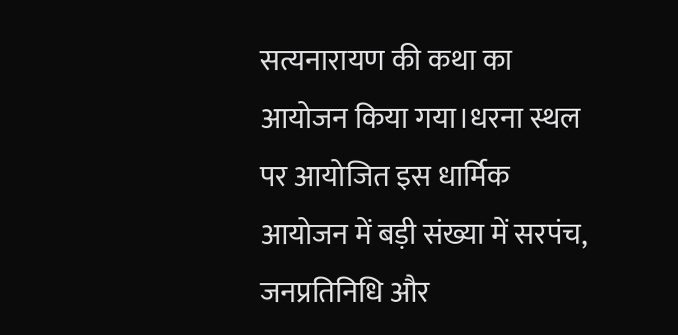सत्यनारायण की कथा का आयोजन किया गया।धरना स्थल पर आयोजित इस धार्मिक आयोजन में बड़ी संख्या में सरपंच, जनप्रतिनिधि और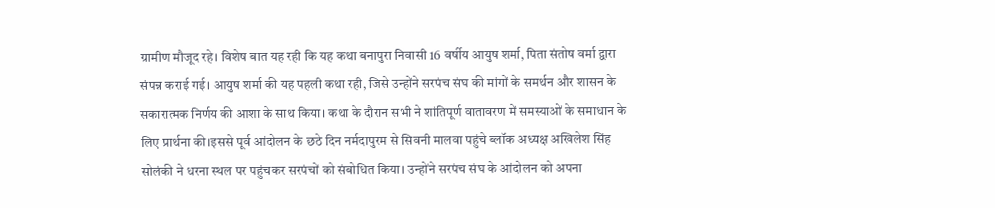ग्रामीण मौजूद रहे। विशेष बात यह रही कि यह कथा बनापुरा निवासी 16 वर्षीय आयुष शर्मा, पिता संतोष वर्मा द्वारा संपन्न कराई गई। आयुष शर्मा की यह पहली कथा रही, जिसे उन्होंने सरपंच संघ की मांगों के समर्थन और शासन के सकारात्मक निर्णय की आशा के साथ किया। कथा के दौरान सभी ने शांतिपूर्ण वातावरण में समस्याओं के समाधान के लिए प्रार्थना की।इससे पूर्व आंदोलन के छठे दिन नर्मदापुरम से सिवनी मालवा पहुंचे ब्लॉक अध्यक्ष अखिलेश सिंह सोलंकी ने धरना स्थल पर पहुंचकर सरपंचों को संबोधित किया। उन्होंने सरपंच संघ के आंदोलन को अपना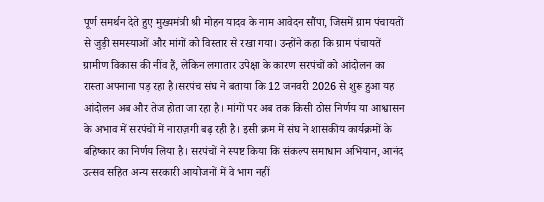पूर्ण समर्थन देते हुए मुख्यमंत्री श्री मोहन यादव के नाम आवेदन सौंपा, जिसमें ग्राम पंचायतों से जुड़ी समस्याओं और मांगों को विस्तार से रखा गया। उन्होंने कहा कि ग्राम पंचायतें ग्रामीण विकास की नींव हैं, लेकिन लगातार उपेक्षा के कारण सरपंचों को आंदोलन का रास्ता अपनाना पड़ रहा है।सरपंच संघ ने बताया कि 12 जनवरी 2026 से शुरू हुआ यह आंदोलन अब और तेज होता जा रहा है। मांगों पर अब तक किसी ठोस निर्णय या आश्वासन के अभाव में सरपंचों में नाराज़गी बढ़ रही है। इसी क्रम में संघ ने शासकीय कार्यक्रमों के बहिष्कार का निर्णय लिया है। सरपंचों ने स्पष्ट किया कि संकल्प समाधान अभियान, आनंद उत्सव सहित अन्य सरकारी आयोजनों में वे भाग नहीं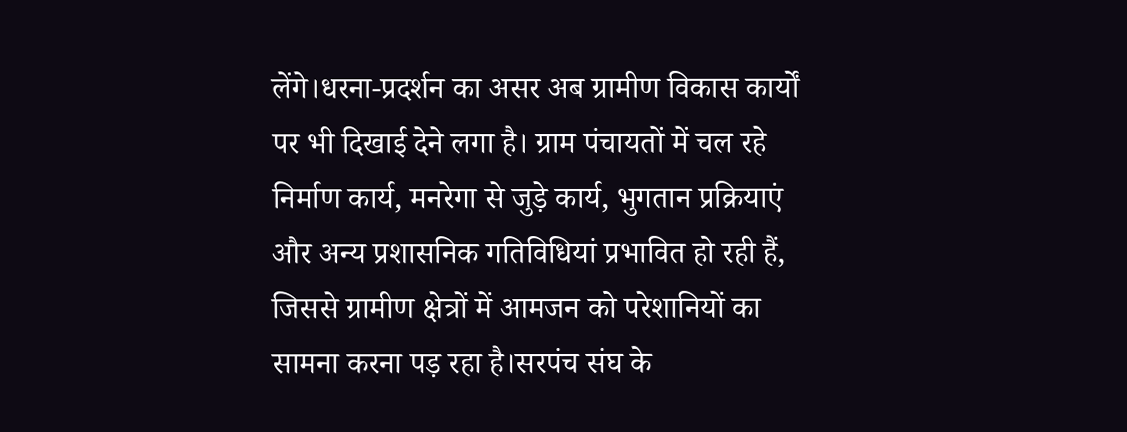लेंगे।धरना-प्रदर्शन का असर अब ग्रामीण विकास कार्यों पर भी दिखाई देने लगा है। ग्राम पंचायतों में चल रहे निर्माण कार्य, मनरेगा से जुड़े कार्य, भुगतान प्रक्रियाएं और अन्य प्रशासनिक गतिविधियां प्रभावित हो रही हैं, जिससे ग्रामीण क्षेत्रों में आमजन को परेशानियों का सामना करना पड़ रहा है।सरपंच संघ के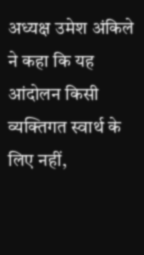अध्यक्ष उमेश अंकिले ने कहा कि यह आंदोलन किसी व्यक्तिगत स्वार्थ के लिए नहीं,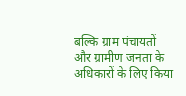बल्कि ग्राम पंचायतों और ग्रामीण जनता के अधिकारों के लिए किया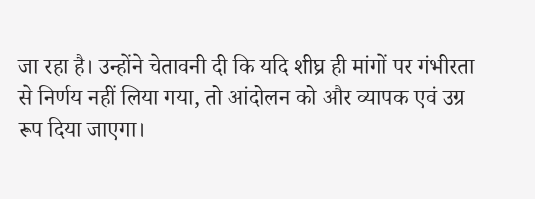जा रहा है। उन्होंने चेतावनी दी कि यदि शीघ्र ही मांगों पर गंभीरता से निर्णय नहीं लिया गया, तो आंदोलन को और व्यापक एवं उग्र रूप दिया जाएगा।